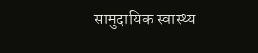सामुदायिक स्वास्थ्य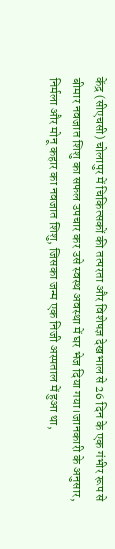केंद्र (सीएचसी) चोलापुर में चिकित्सकों की तत्परता और विशेषज्ञ देखभाल से 26 दिन के एक गंभीर रूप से बीमार नवजात शिशु का सफल उपचार कर उसे स्वस्थ अवस्था में घर भेज दिया गया।जानकारी के अनुसार, निर्मला और मोनू कहार का नवजात शिशु, जिसका जन्म एक निजी अस्पताल में हुआ था,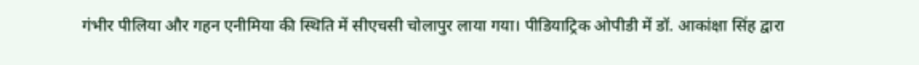गंभीर पीलिया और गहन एनीमिया की स्थिति में सीएचसी चोलापुर लाया गया। पीडियाट्रिक ओपीडी में डॉ. आकांक्षा सिंह द्वारा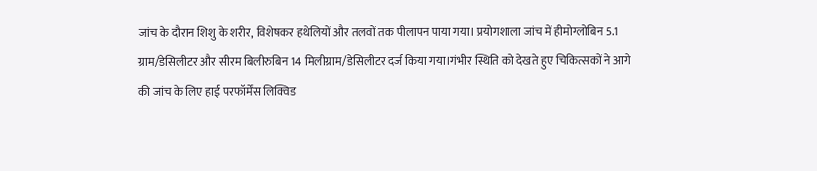जांच के दौरान शिशु के शरीर, विशेषकर हथेलियों और तलवों तक पीलापन पाया गया। प्रयोगशाला जांच में हीमोग्लोबिन 5.1 ग्राम/डेसिलीटर और सीरम बिलीरुबिन 14 मिलीग्राम/डेसिलीटर दर्ज किया गया।गंभीर स्थिति को देखते हुए चिकित्सकों ने आगे की जांच के लिए हाई परफॉर्मेंस लिक्विड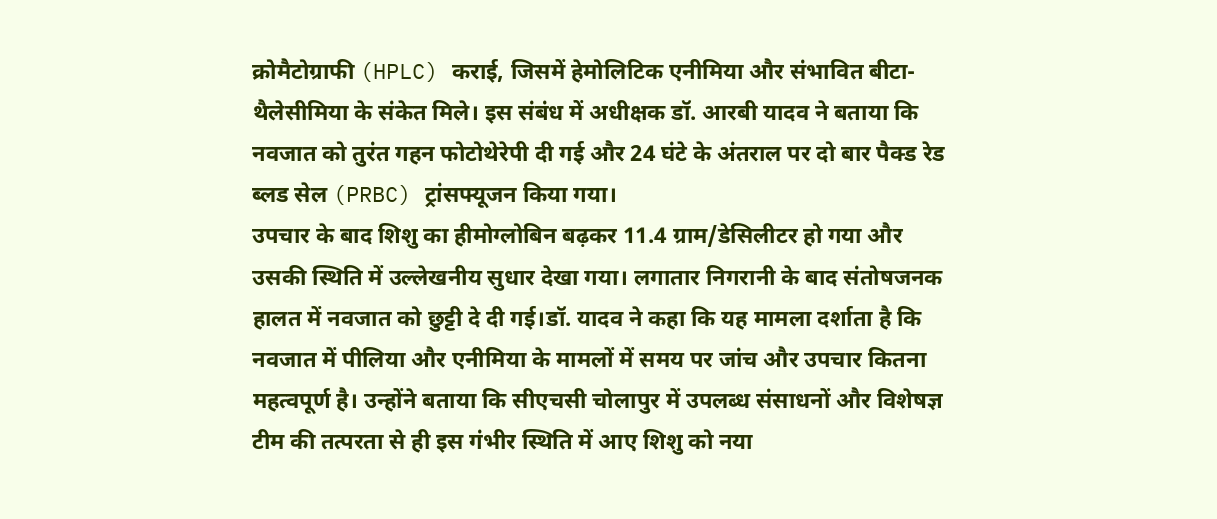क्रोमैटोग्राफी (HPLC) कराई, जिसमें हेमोलिटिक एनीमिया और संभावित बीटा-थैलेसीमिया के संकेत मिले। इस संबंध में अधीक्षक डॉ. आरबी यादव ने बताया कि नवजात को तुरंत गहन फोटोथेरेपी दी गई और 24 घंटे के अंतराल पर दो बार पैक्ड रेड ब्लड सेल (PRBC) ट्रांसफ्यूजन किया गया।
उपचार के बाद शिशु का हीमोग्लोबिन बढ़कर 11.4 ग्राम/डेसिलीटर हो गया और उसकी स्थिति में उल्लेखनीय सुधार देखा गया। लगातार निगरानी के बाद संतोषजनक हालत में नवजात को छुट्टी दे दी गई।डॉ. यादव ने कहा कि यह मामला दर्शाता है कि नवजात में पीलिया और एनीमिया के मामलों में समय पर जांच और उपचार कितना महत्वपूर्ण है। उन्होंने बताया कि सीएचसी चोलापुर में उपलब्ध संसाधनों और विशेषज्ञ टीम की तत्परता से ही इस गंभीर स्थिति में आए शिशु को नया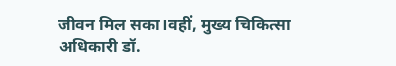जीवन मिल सका।वहीं, मुख्य चिकित्सा अधिकारी डॉ.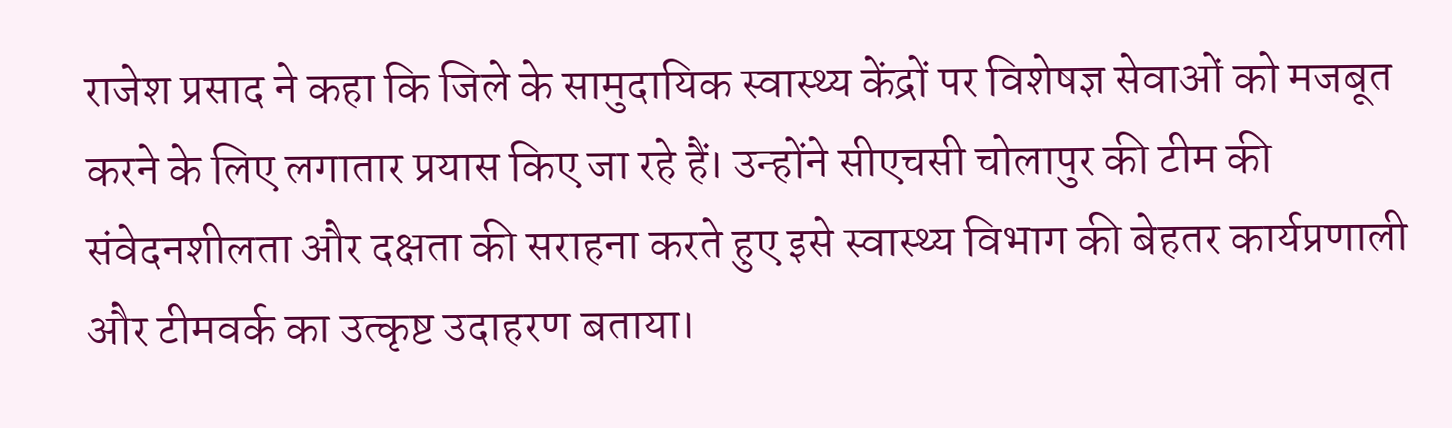राजेश प्रसाद ने कहा कि जिले के सामुदायिक स्वास्थ्य केंद्रों पर विशेषज्ञ सेवाओं को मजबूत करने के लिए लगातार प्रयास किए जा रहे हैं। उन्होंने सीएचसी चोलापुर की टीम की संवेदनशीलता और दक्षता की सराहना करते हुए इसे स्वास्थ्य विभाग की बेहतर कार्यप्रणाली और टीमवर्क का उत्कृष्ट उदाहरण बताया।